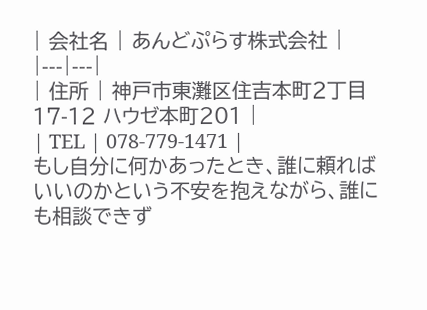| 会社名 | あんどぷらす株式会社 |
|---|---|
| 住所 | 神戸市東灘区住吉本町2丁目17-12 ハウゼ本町201 |
| TEL | 078-779-1471 |
もし自分に何かあったとき、誰に頼ればいいのかという不安を抱えながら、誰にも相談できず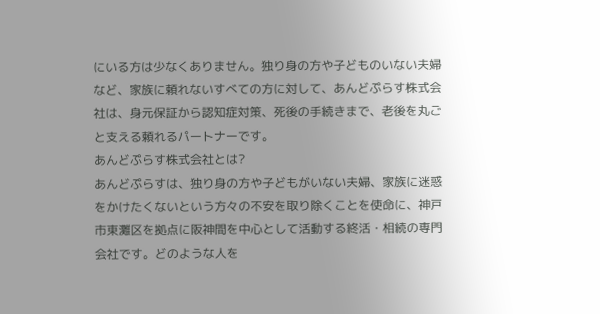にいる方は少なくありません。独り身の方や子どものいない夫婦など、家族に頼れないすべての方に対して、あんどぷらす株式会社は、身元保証から認知症対策、死後の手続きまで、老後を丸ごと支える頼れるパートナーです。
あんどぷらす株式会社とは?
あんどぷらすは、独り身の方や子どもがいない夫婦、家族に迷惑をかけたくないという方々の不安を取り除くことを使命に、神戸市東灘区を拠点に阪神間を中心として活動する終活・相続の専門会社です。どのような人を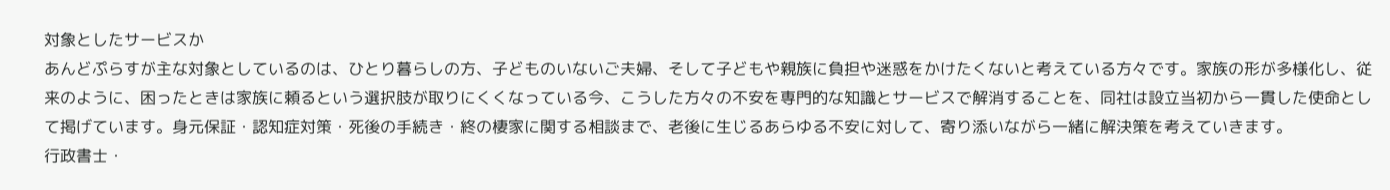対象としたサービスか
あんどぷらすが主な対象としているのは、ひとり暮らしの方、子どものいないご夫婦、そして子どもや親族に負担や迷惑をかけたくないと考えている方々です。家族の形が多様化し、従来のように、困ったときは家族に頼るという選択肢が取りにくくなっている今、こうした方々の不安を専門的な知識とサービスで解消することを、同社は設立当初から一貫した使命として掲げています。身元保証・認知症対策・死後の手続き・終の棲家に関する相談まで、老後に生じるあらゆる不安に対して、寄り添いながら一緒に解決策を考えていきます。
行政書士・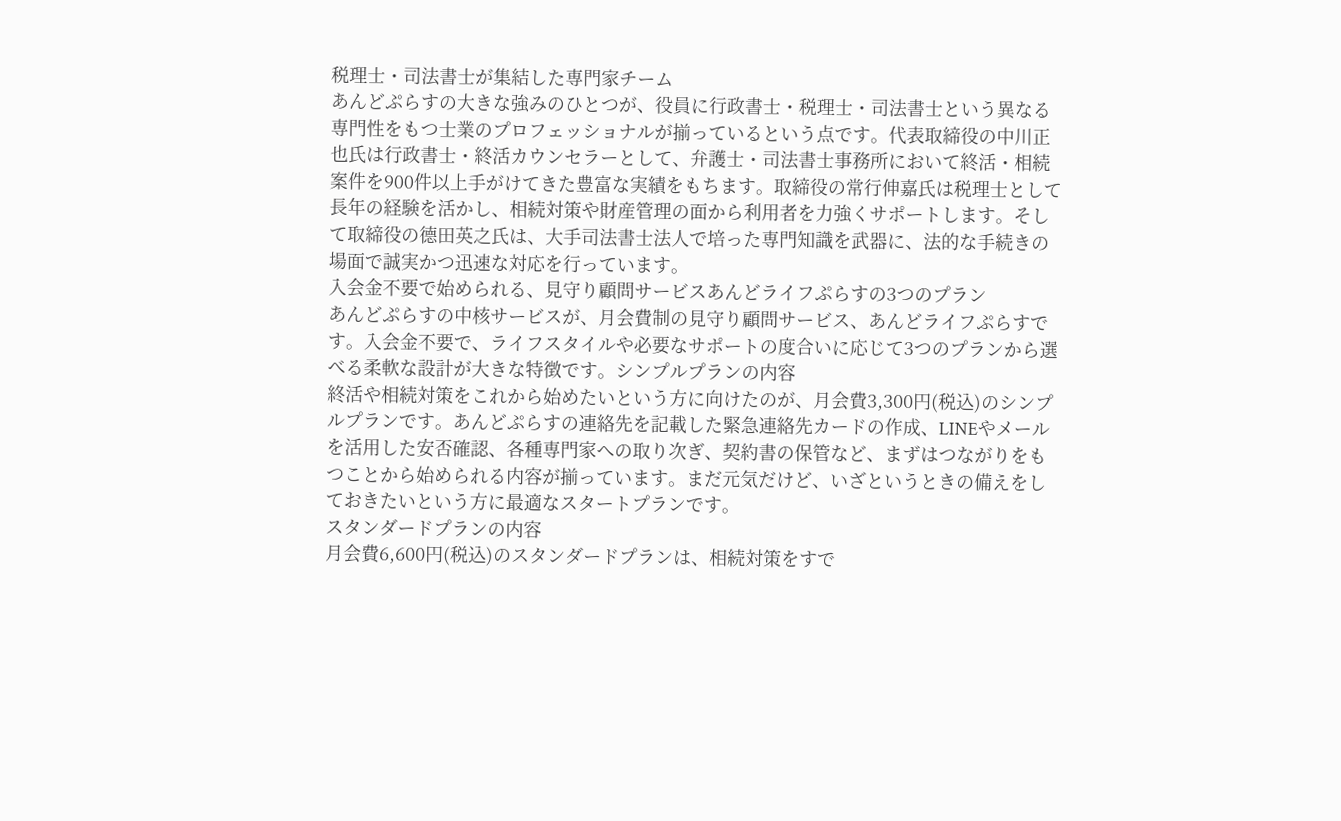税理士・司法書士が集結した専門家チーム
あんどぷらすの大きな強みのひとつが、役員に行政書士・税理士・司法書士という異なる専門性をもつ士業のプロフェッショナルが揃っているという点です。代表取締役の中川正也氏は行政書士・終活カウンセラーとして、弁護士・司法書士事務所において終活・相続案件を900件以上手がけてきた豊富な実績をもちます。取締役の常行伸嘉氏は税理士として長年の経験を活かし、相続対策や財産管理の面から利用者を力強くサポートします。そして取締役の德田英之氏は、大手司法書士法人で培った専門知識を武器に、法的な手続きの場面で誠実かつ迅速な対応を行っています。
入会金不要で始められる、見守り顧問サービスあんどライフぷらすの3つのプラン
あんどぷらすの中核サービスが、月会費制の見守り顧問サービス、あんどライフぷらすです。入会金不要で、ライフスタイルや必要なサポートの度合いに応じて3つのプランから選べる柔軟な設計が大きな特徴です。シンプルプランの内容
終活や相続対策をこれから始めたいという方に向けたのが、月会費3,300円(税込)のシンプルプランです。あんどぷらすの連絡先を記載した緊急連絡先カードの作成、LINEやメールを活用した安否確認、各種専門家への取り次ぎ、契約書の保管など、まずはつながりをもつことから始められる内容が揃っています。まだ元気だけど、いざというときの備えをしておきたいという方に最適なスタートプランです。
スタンダードプランの内容
月会費6,600円(税込)のスタンダードプランは、相続対策をすで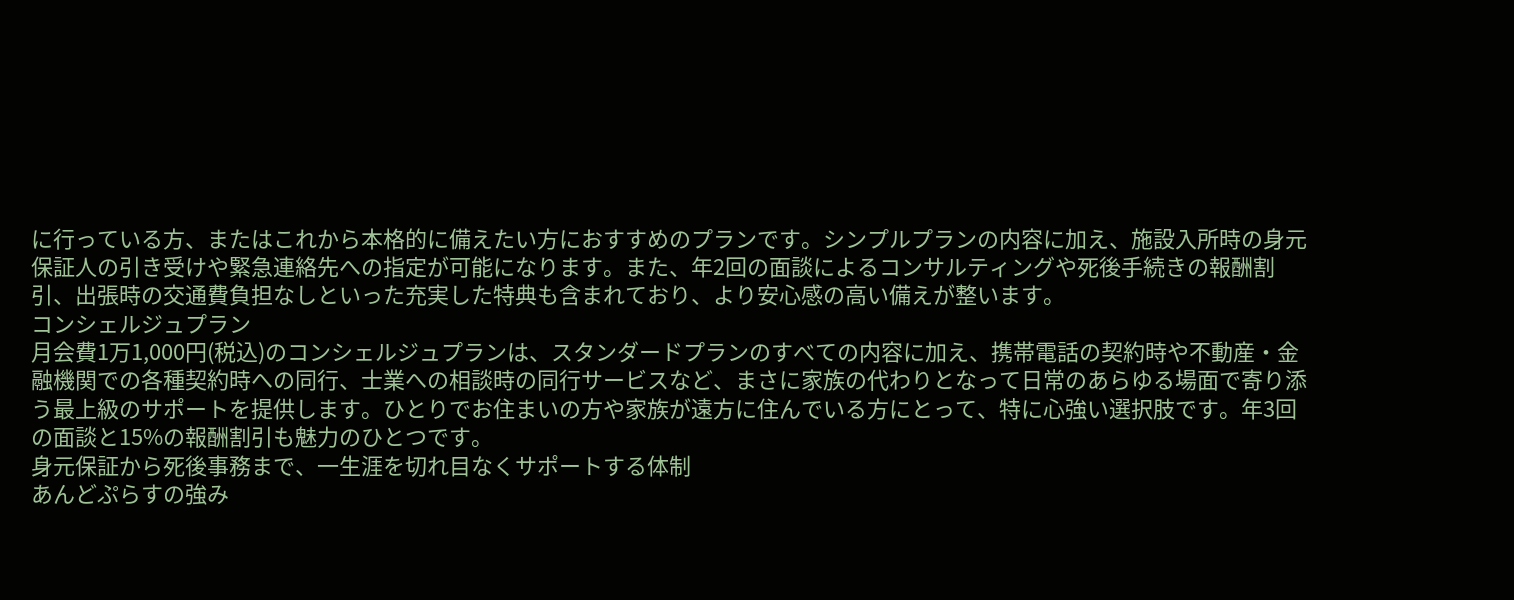に行っている方、またはこれから本格的に備えたい方におすすめのプランです。シンプルプランの内容に加え、施設入所時の身元保証人の引き受けや緊急連絡先への指定が可能になります。また、年2回の面談によるコンサルティングや死後手続きの報酬割引、出張時の交通費負担なしといった充実した特典も含まれており、より安心感の高い備えが整います。
コンシェルジュプラン
月会費1万1,000円(税込)のコンシェルジュプランは、スタンダードプランのすべての内容に加え、携帯電話の契約時や不動産・金融機関での各種契約時への同行、士業への相談時の同行サービスなど、まさに家族の代わりとなって日常のあらゆる場面で寄り添う最上級のサポートを提供します。ひとりでお住まいの方や家族が遠方に住んでいる方にとって、特に心強い選択肢です。年3回の面談と15%の報酬割引も魅力のひとつです。
身元保証から死後事務まで、一生涯を切れ目なくサポートする体制
あんどぷらすの強み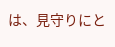は、見守りにと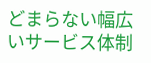どまらない幅広いサービス体制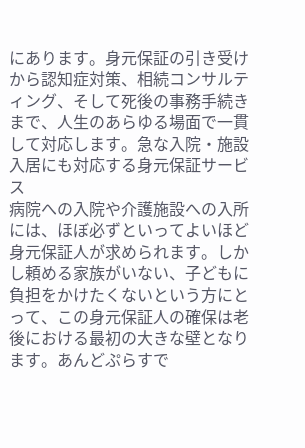にあります。身元保証の引き受けから認知症対策、相続コンサルティング、そして死後の事務手続きまで、人生のあらゆる場面で一貫して対応します。急な入院・施設入居にも対応する身元保証サービス
病院への入院や介護施設への入所には、ほぼ必ずといってよいほど身元保証人が求められます。しかし頼める家族がいない、子どもに負担をかけたくないという方にとって、この身元保証人の確保は老後における最初の大きな壁となります。あんどぷらすで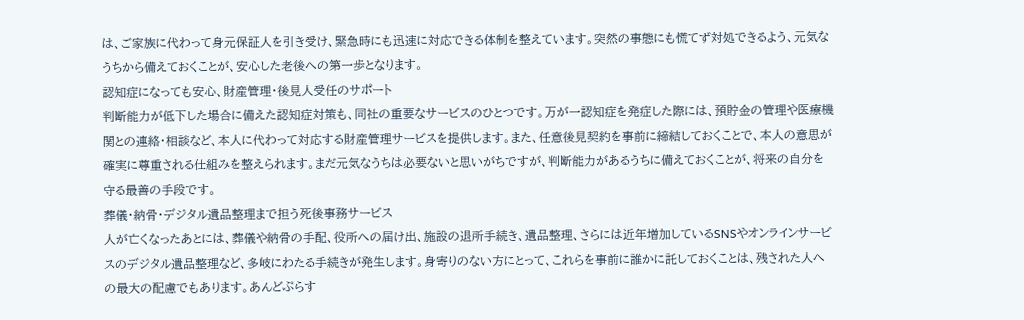は、ご家族に代わって身元保証人を引き受け、緊急時にも迅速に対応できる体制を整えています。突然の事態にも慌てず対処できるよう、元気なうちから備えておくことが、安心した老後への第一歩となります。
認知症になっても安心、財産管理・後見人受任のサポート
判断能力が低下した場合に備えた認知症対策も、同社の重要なサービスのひとつです。万が一認知症を発症した際には、預貯金の管理や医療機関との連絡・相談など、本人に代わって対応する財産管理サービスを提供します。また、任意後見契約を事前に締結しておくことで、本人の意思が確実に尊重される仕組みを整えられます。まだ元気なうちは必要ないと思いがちですが、判断能力があるうちに備えておくことが、将来の自分を守る最善の手段です。
葬儀・納骨・デジタル遺品整理まで担う死後事務サービス
人が亡くなったあとには、葬儀や納骨の手配、役所への届け出、施設の退所手続き、遺品整理、さらには近年増加しているSNSやオンラインサービスのデジタル遺品整理など、多岐にわたる手続きが発生します。身寄りのない方にとって、これらを事前に誰かに託しておくことは、残された人への最大の配慮でもあります。あんどぷらす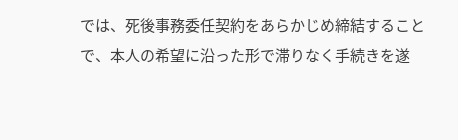では、死後事務委任契約をあらかじめ締結することで、本人の希望に沿った形で滞りなく手続きを遂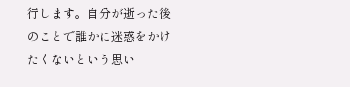行します。自分が逝った後のことで誰かに迷惑をかけたくないという思い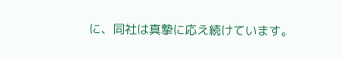に、同社は真摯に応え続けています。